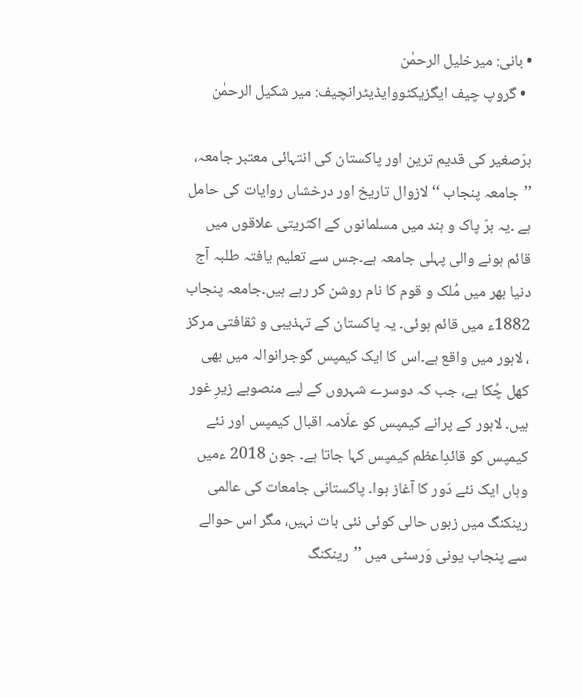• بانی: میرخلیل الرحمٰن
  • گروپ چیف ایگزیکٹووایڈیٹرانچیف: میر شکیل الرحمٰن

برّصغیر کی قدیم ترین اور پاکستان کی انتہائی معتبر جامعہ، ’’جامعہ پنجاب ‘‘لازوال تاریخ اور درخشاں روایات کی حامل ہے ۔یہ برّ پاک و ہند میں مسلمانوں کے اکثریتی علاقوں میں قائم ہونے والی پہلی جامعہ ہے۔جس سے تعلیم یافتہ طلبہ آج دنیا بھر میں مُلک و قوم کا نام روشن کر رہے ہیں۔جامعہ پنجاب 1882ء میں قائم ہوئی۔ یہ پاکستان کے تہذیبی و ثقافتی مرکز ، لاہور میں واقع ہے۔اس کا ایک کیمپس گوجرانوالہ میں بھی کھل چُکا ہے، جب کہ دوسرے شہروں کے لیے منصوبے زیرِ غور ہیں۔ لاہور کے پرانے کیمپس کو علّامہ اقبال کیمپس اور نئے کیمپس کو قائدِاعظم کیمپس کہا جاتا ہے۔ جون 2018 ءمیں وہاں ایک نئے دَور کا آغاز ہوا۔ پاکستانی جامعات کی عالمی رینکنگ میں زبوں حالی کوئی نئی بات نہیں، مگر اس حوالے سے پنجاب یونی وَرسٹی میں ’’رینکنگ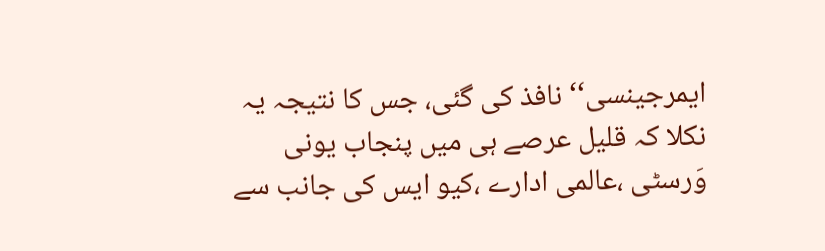ایمرجینسی‘‘ نافذ کی گئی، جس کا نتیجہ یہ نکلا کہ قلیل عرصے ہی میں پنجاب یونی وَرسٹی ،عالمی ادارے ،کیو ایس کی جانب سے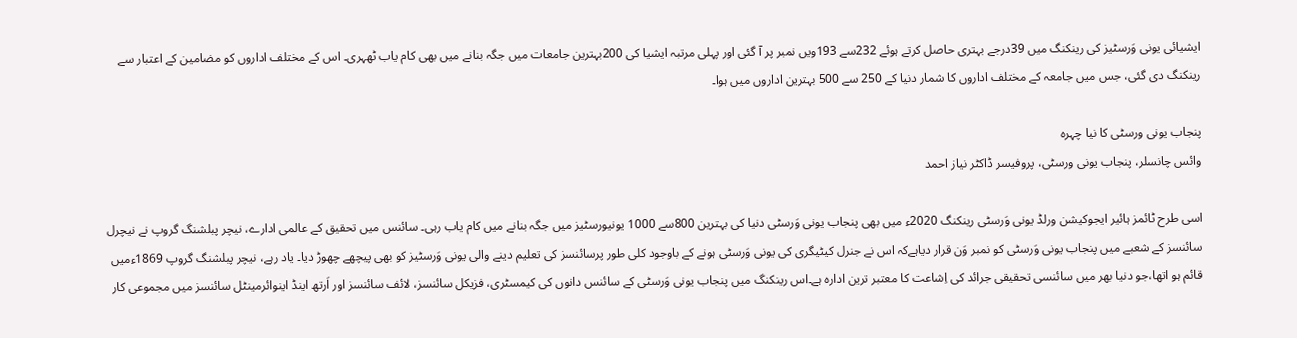ایشیائی یونی وَرسٹیز کی رینکنگ میں 39درجے بہتری حاصل کرتے ہوئے 232سے 193ویں نمبر پر آ گئی اور پہلی مرتبہ ایشیا کی 200بہترین جامعات میں جگہ بنانے میں بھی کام یاب ٹھہری۔ اس کے مختلف اداروں کو مضامین کے اعتبار سے رینکنگ دی گئی، جس میں جامعہ کے مختلف اداروں کا شمار دنیا کے 250 سے 500 بہترین اداروں میں ہوا۔

پنجاب یونی ورسٹی کا نیا چہرہ
وائس چانسلر، پنجاب یونی ورسٹی، پروفیسر ڈاکٹر نیاز احمد

اسی طرح ٹائمز ہائیر ایجوکیشن ورلڈ یونی وَرسٹی رینکنگ 2020ء میں بھی پنجاب یونی وَرسٹی دنیا کی بہترین 800سے 1000 یونیورسٹیز میں جگہ بنانے میں کام یاب رہی۔ سائنس میں تحقیق کے عالمی ادارے، نیچر پبلشنگ گروپ نے نیچرل سائنسز کے شعبے میں پنجاب یونی وَرسٹی کو نمبر وَن قرار دیاہےکہ اس نے جنرل کیٹیگری کی یونی وَرسٹی ہونے کے باوجود کلی طور پرسائنسز کی تعلیم دینے والی یونی وَرسٹیز کو بھی پیچھے چھوڑ دیا۔ یاد رہے، نیچر پبلشنگ گروپ 1869ءمیں قائم ہو اتھا،جو دنیا بھر میں سائنسی تحقیقی جرائد کی اِشاعت کا معتبر ترین ادارہ ہے۔اس رینکنگ میں پنجاب یونی وَرسٹی کے سائنس دانوں کی کیمسٹری، فزیکل سائنسز، لائف سائنسز اور اَرتھ اینڈ اینوائرمینٹل سائنسز میں مجموعی کار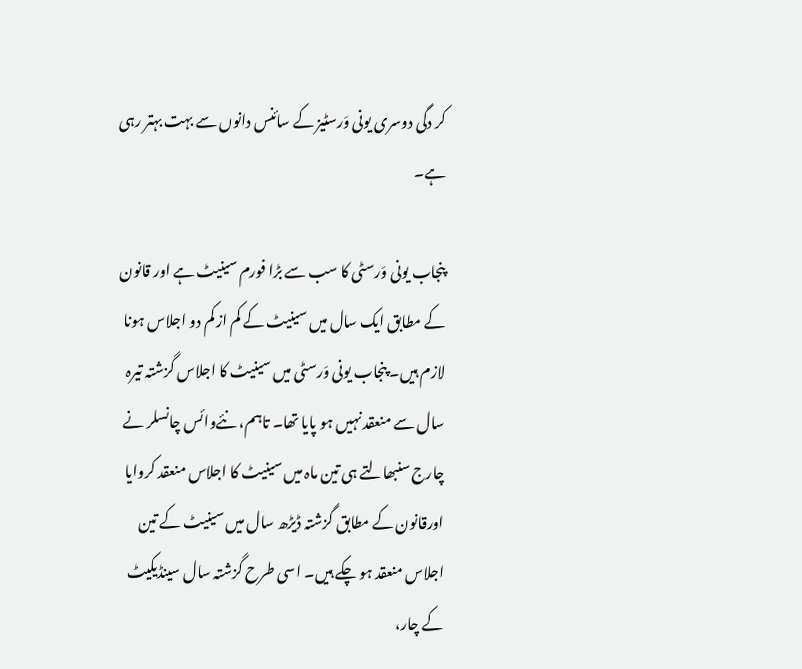کر دگی دوسری یونی وَرسٹیز کے سائنس دانوں سے بہت بہتر رہی ہے۔

پنجاب یونی وَرسٹی کا سب سے بڑا فورم سینیٹ ہے اور قانون کے مطابق ایک سال میں سینیٹ کے کم از کم دو اجلاس ہونا لازم ہیں۔ پنجاب یونی وَرسٹی میں سینیٹ کا اجلاس گزشتہ تیرہ سال سے منعقد نہیں ہو پایا تھا۔ تاہم، نئےوائس چانسلر نے چارج سنبھالتے ہی تین ماہ میں سینیٹ کا اجلاس منعقد کروایا اورقانون کے مطابق گزشتہ ڈیڑھ سال میں سینیٹ کے تین اجلاس منعقد ہو چکے ہیں۔ اسی طرح گزشتہ سال سینڈیکیٹ کے چار،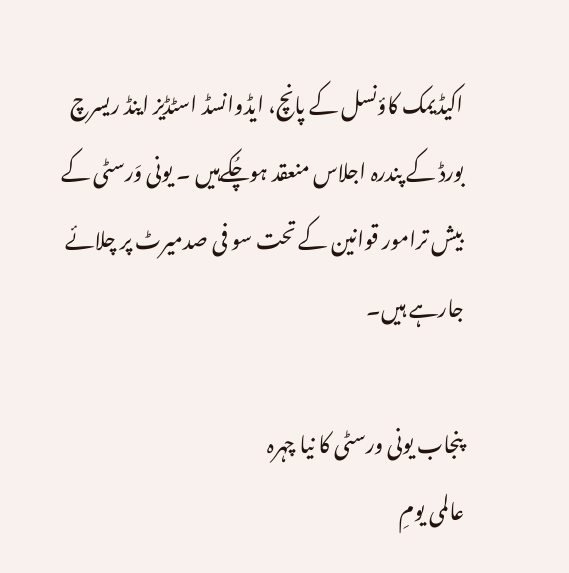اکیڈیمک کاؤنسل کے پانچ، ایڈوانسڈ اسٹڈیز اینڈ ریسرچ بورڈ کے پندرہ اجلاس منعقد ہوچُکےہیں ۔ یونی وَرسٹی کے بیش ترامور قوانین کے تحت سو فی صدمیرٹ پر چلائے جارہے ہیں۔

پنجاب یونی ورسٹی کا نیا چہرہ
عالمی یومِ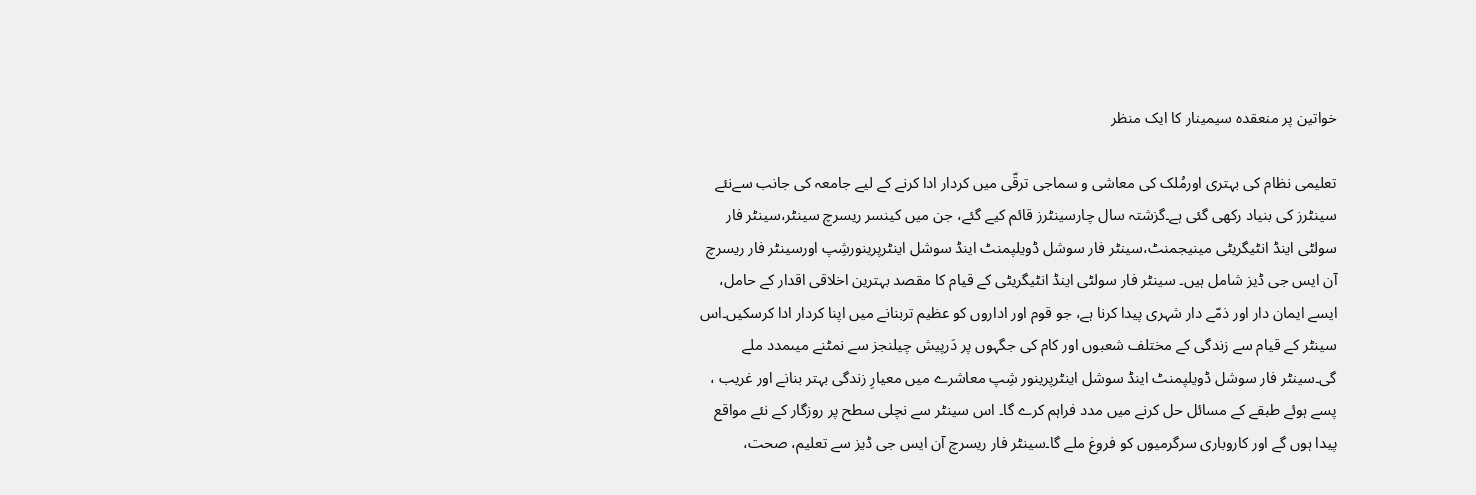خواتین پر منعقدہ سیمینار کا ایک منظر

تعلیمی نظام کی بہتری اورمُلک کی معاشی و سماجی ترقّی میں کردار ادا کرنے کے لیے جامعہ کی جانب سےنئے سینٹرز کی بنیاد رکھی گئی ہے۔گزشتہ سال چارسینٹرز قائم کیے گئے، جن میں کینسر ریسرچ سینٹر،سینٹر فار سولٹی اینڈ انٹیگریٹی مینیجمنٹ،سینٹر فار سوشل ڈویلپمنٹ اینڈ سوشل اینٹرپرینورشِپ اورسینٹر فار ریسرچ آن ایس جی ڈیز شامل ہیں۔ سینٹر فار سولٹی اینڈ انٹیگریٹی کے قیام کا مقصد بہترین اخلاقی اقدار کے حامل، ایسے ایمان دار اور ذمّے دار شہری پیدا کرنا ہے، جو قوم اور اداروں کو عظیم تربنانے میں اپنا کردار ادا کرسکیں۔اس سینٹر کے قیام سے زندگی کے مختلف شعبوں اور کام کی جگہوں پر دَرپیش چیلنجز سے نمٹنے میںمدد ملے گی۔سینٹر فار سوشل ڈویلپمنٹ اینڈ سوشل اینٹرپرینور شِپ معاشرے میں معیارِ زندگی بہتر بنانے اور غریب ، پسے ہوئے طبقے کے مسائل حل کرنے میں مدد فراہم کرے گا۔ اس سینٹر سے نچلی سطح پر روزگار کے نئے مواقع پیدا ہوں گے اور کاروباری سرگرمیوں کو فروغ ملے گا۔سینٹر فار ریسرچ آن ایس جی ڈیز سے تعلیم، صحت،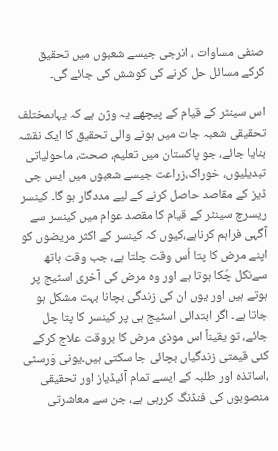صنفی مساوات ، انرجی جیسے شعبوں میں تحقیق کرکے مسائل حل کرنے کی کوشش کی جائے گی۔

اس سینٹر کے قیام کے پیچھے یہ وژن ہے کہ یہاںمختلف تحقیقی شعبہ جات میں ہونے والی تحقیق کا ایک نقشہ بنایا جائے، جو پاکستان میں تعلیم، صحت، ماحولیاتی تبدیلیوں، خوراک،زراعت جیسے شعبوں میں ایس جی ڈیز کے مقاصد حاصل کرنے کے لیے مددگار ہو گا۔ کینسر ریسرچ سینٹر کے قیام کا مقصد عوام میں کینسر سے آگہی فراہم کرناہے،کیوں کہ کینسر کے اکثر مریضوں کو اپنے مرض کا پتا اُس وقت چلتا ہے، جب وقت ہاتھ سےنکل چُکا ہوتا ہے اور وہ مرض کی آخری اسٹیج پر ہوتے ہیں اور یوں ان کی زندگی بچانا بہت مشکل ہو جاتا ہے۔ اگر ابتدائی اسٹیج ہی پر کینسر کا پتا چل جائے، تو یقیناً اس موذی مرض کا بروقت علاج کرکے کئی قیمتی زندگیاں بچائی جا سکتی ہیں۔یونی وَرسٹی ،اساتذہ اور طلبہ کے ایسے تمام آئیڈیاز اور تحقیقی منصوبوں کی فنڈنگ کررہی ہے، جن سے معاشرتی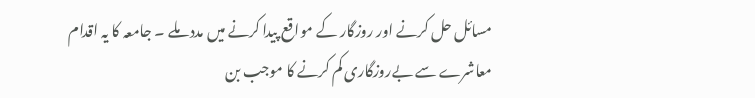مسائل حل کرنے اور روزگار کے مواقع پیدا کرنے میں مدد ملے ۔ جامعہ کا یہ اقدام معاشرے سے بےروزگاری کم کرنے کا موجب بن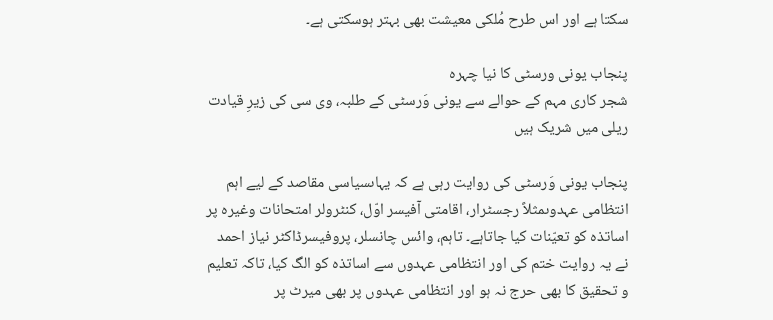سکتا ہے اور اس طرح مُلکی معیشت بھی بہتر ہوسکتی ہے۔

پنجاب یونی ورسٹی کا نیا چہرہ
شجر کاری مہم کے حوالے سے یونی وَرسٹی کے طلبہ، وی سی کی زیرِ قیادت ریلی میں شریک ہیں

پنجاب یونی وَرسٹی کی روایت رہی ہے کہ یہاںسیاسی مقاصد کے لیے اہم انتظامی عہدوںمثلاً رجسٹرار، اقامتی آفیسر اوّل، کنٹرولر امتحانات وغیرہ پر اساتذہ کو تعیّنات کیا جاتاہے۔ تاہم، وائس چانسلر، پروفیسرڈاکٹر نیاز احمد نے یہ روایت ختم کی اور انتظامی عہدوں سے اساتذہ کو الگ کیا، تاکہ تعلیم و تحقیق کا بھی حرج نہ ہو اور انتظامی عہدوں پر بھی میرٹ پر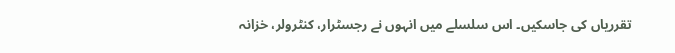تقرریاں کی جاسکیں۔ اس سلسلے میں انہوں نے رجسٹرار، کنٹرولر، خزانہ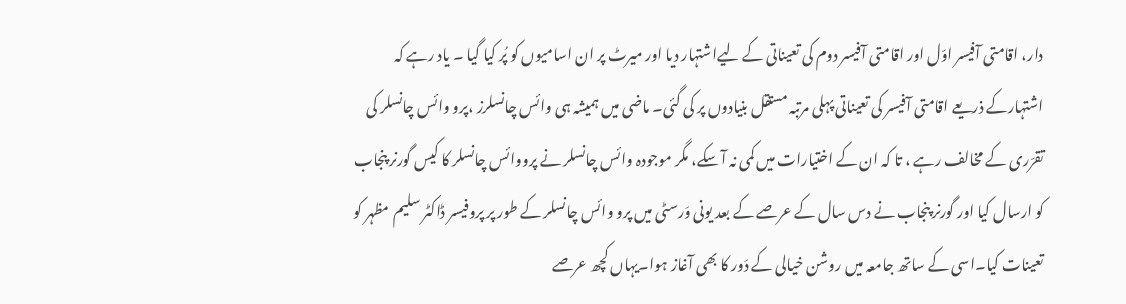دار، اقامتی آفیسر اوّل اور اقامتی آفیسر دوم کی تعیناتی کے لیےاشتہار دیا اور میرٹ پر ان اسامیوں کو پُر کیا گیا ۔ یاد رہے کہ اشتہارکے ذریعے اقامتی آفیسر کی تعیناتی پہلی مرتبہ مستقل بنیادوں پر کی گئی۔ ماضی میں ہمیشہ ہی وائس چانسلرز ،پرو وائس چانسلر کی تقرّری کے مخالف رہے ، تا کہ ان کے اختیارات میں کمی نہ آ سکے، مگر موجودہ وائس چانسلر نے پرووائس چانسلر کا کیس گورنر پنجاب کو ارسال کیا اور گورنر پنجاب نے دس سال کے عرصے کے بعد یونی وَرسٹی میں پرو وائس چانسلر کے طور پر پروفیسر ڈاکٹر سلیم مظہر کو تعینات کیا۔اسی کے ساتھ جامعہ میں روشن خیالی کے دَور کا بھی آغاز ہوا۔یہاں کچھ عرصے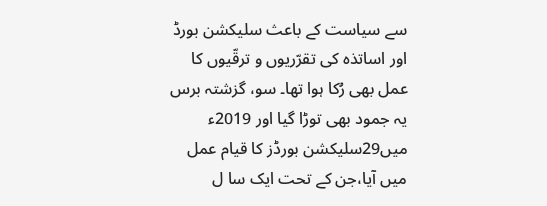سے سیاست کے باعث سلیکشن بورڈ اور اساتذہ کی تقرّریوں و ترقّیوں کا عمل بھی رُکا ہوا تھا۔ سو، گزشتہ برس یہ جمود بھی توڑا گیا اور 2019ء میں29سلیکشن بورڈز کا قیام عمل میں آیا،جن کے تحت ایک سا ل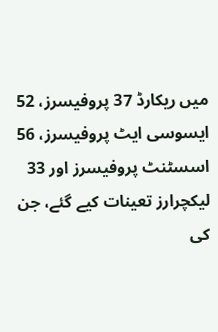میں ریکارڈ 37 پروفیسرز، 52 ایسوسی ایٹ پروفیسرز، 56 اسسٹنٹ پروفیسرز اور 33 لیکچرارز تعینات کیے گئے، جن کی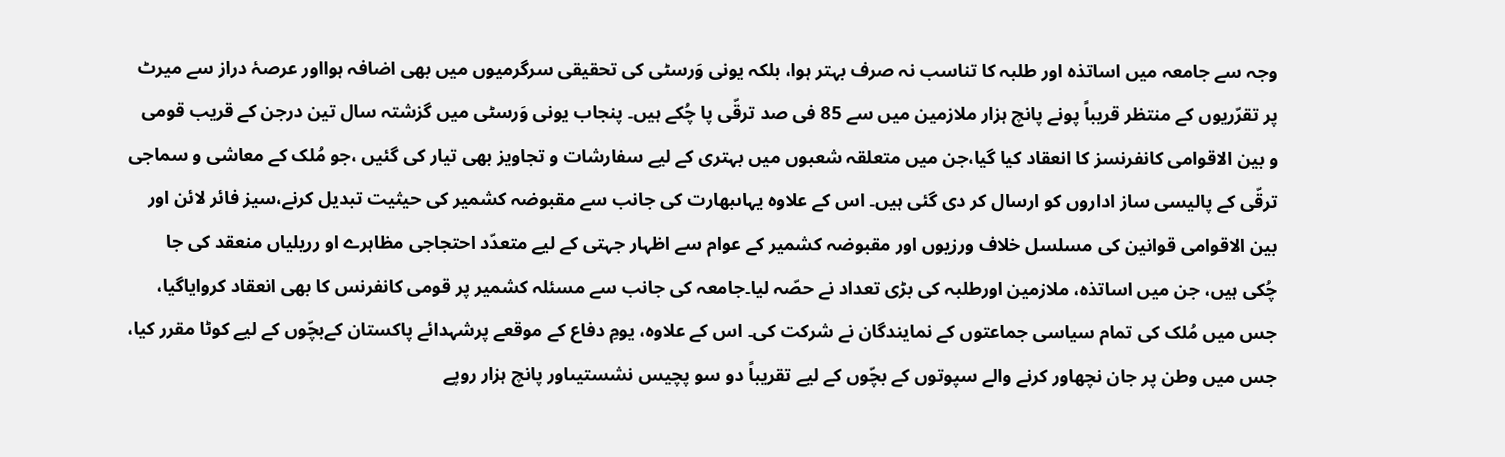وجہ سے جامعہ میں اساتذہ اور طلبہ کا تناسب نہ صرف بہتر ہوا، بلکہ یونی وَرسٹی کی تحقیقی سرگرمیوں میں بھی اضافہ ہوااور عرصۂ دراز سے میرٹ پر تقرّریوں کے منتظر قریباً پونے پانچ ہزار ملازمین میں سے 85 فی صد ترقّی پا چُکے ہیں۔ پنجاب یونی وَرسٹی میں گزشتہ سال تین درجن کے قریب قومی و بین الاقوامی کانفرنسز کا انعقاد کیا گیا،جن میں متعلقہ شعبوں میں بہتری کے لیے سفارشات و تجاویز بھی تیار کی گئیں ،جو مُلک کے معاشی و سماجی ترقّی کے پالیسی ساز اداروں کو ارسال کر دی گئی ہیں۔ اس کے علاوہ یہاںبھارت کی جانب سے مقبوضہ کشمیر کی حیثیت تبدیل کرنے،سیز فائر لائن اور بین الاقوامی قوانین کی مسلسل خلاف ورزیوں اور مقبوضہ کشمیر کے عوام سے اظہار جہتی کے لیے متعدّد احتجاجی مظاہرے او رریلیاں منعقد کی جا چُکی ہیں، جن میں اساتذہ، ملازمین اورطلبہ کی بڑی تعداد نے حصّہ لیا۔جامعہ کی جانب سے مسئلہ کشمیر پر قومی کانفرنس کا بھی انعقاد کروایاگیا، جس میں مُلک کی تمام سیاسی جماعتوں کے نمایندگان نے شرکت کی۔ اس کے علاوہ، یومِ دفاع کے موقعے پرشہدائے پاکستان کےبچّوں کے لیے کوٹا مقرر کیا، جس میں وطن پر جان نچھاور کرنے والے سپوتوں کے بچّوں کے لیے تقریباً دو سو پچیس نشستیںاور پانچ ہزار روپے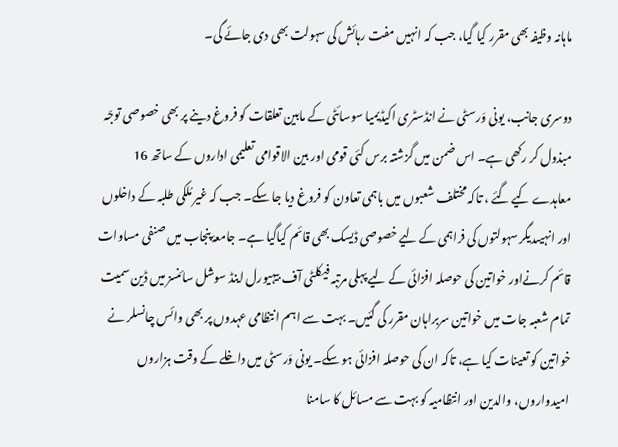ماہانہ وظیفہ بھی مقرر کیا گیا، جب کہ انہیں مفت رہائش کی سہولت بھی دی جائے گی۔

دوسری جانب، یونی وَرسٹی نے انڈسٹری اکیڈیمیا سوسائٹی کے مابین تعلقات کو فروغ دینے پر بھی خصوصی توجّہ مبذول کر رکھی ہے۔ اس ضمن میں گزشتہ برس کئی قومی اور بین الاقوامی تعلیمی اداروں کے ساتھ 16 معاہدے کیے گئے ، تاکہ مختلف شعبوں میں باہمی تعاون کو فروغ دیا جا سکے۔ جب کہ غیر مُلکی طلبہ کے داخلوں اور انہیںدیگر سہولتوں کی فراہمی کے لیے خصوصی ڈیسک بھی قائم کیاگیا ہے۔ جامعۂ پنجاب میں صنفی مساوات قائم کرنےاور خواتین کی حوصلہ افزائی کے لیے پہلی مرتبہ فیکلٹی آف بیہیورل اینڈ سوشل سائنسز میں ڈین سمیت تمام شعبہ جات میں خواتین سربراہان مقرر کی گئیں۔ بہت سے اہم انتظامی عہدوں پر بھی وائس چانسلر نے خواتین کو تعینات کیا ہے، تاکہ ان کی حوصلہ افزائی ہو سکے۔ یونی وَرسٹی میں داخلے کے وقت ہزاروں امیدواروں، والدین اور انتظامیہ کو بہت سے مسائل کا سامنا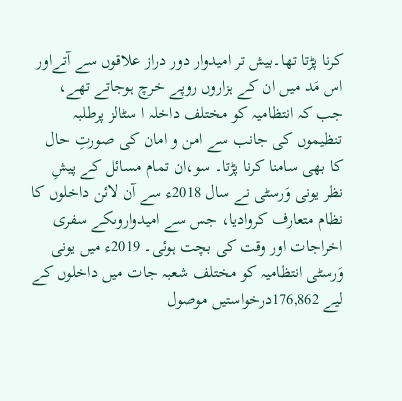کرنا پڑتا تھا۔بیش تر امیدوار دور دراز علاقوں سے آتےاور اس مَد میں ان کے ہزاروں روپے خرچ ہوجاتے تھے، جب کہ انتظامیہ کو مختلف داخلہ ا سٹالز پرطلبہ تنظیموں کی جانب سے امن و امان کی صورتِ حال کا بھی سامنا کرنا پڑتا۔ سو،ان تمام مسائل کے پیشِ نظر یونی وَرسٹی نے سال 2018ء سے آن لائن داخلوں کا نظام متعارف کروادیا، جس سے امیدواروںکے سفری اخراجات اور وقت کی بچت ہوئی۔ 2019ء میں یونی وَرسٹی انتظامیہ کو مختلف شعبہ جات میں داخلوں کے لیے 176,862درخواستیں موصول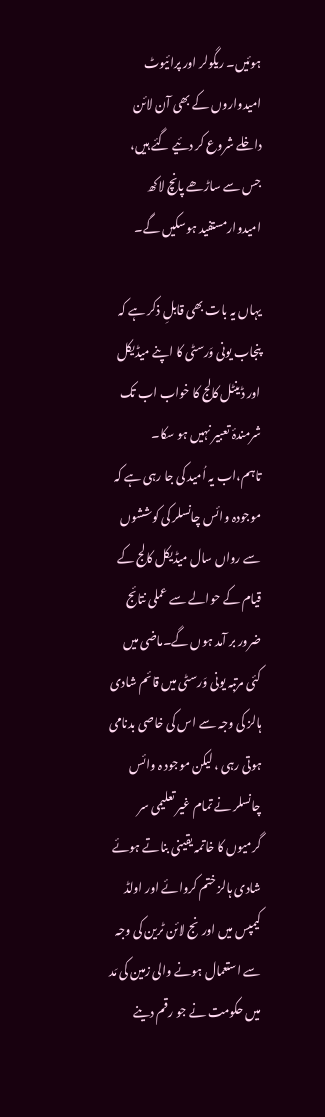ہوئیں۔ ریگولر اور پرائیوٹ امیدواروں کے بھی آن لائن داخلے شروع کر دئیے گئے ہیں، جس سے ساڑھے پانچ لاکھ امیدوارمستفید ہوسکیں گے۔

یہاں یہ بات بھی قابلِ ذکر ہے کہ پنجاب یونی وَرسٹی کا اپنے میڈیکل اور ڈینٹل کالج کا خواب اب تک شرمندۂ تعبیر نہیں ہو سکا۔ تاہم،اب یہ اُمید کی جا رہی ہے کہ موجودہ وائس چانسلر کی کوششوں سے رواں سال میڈیکل کالج کے قیام کے حوالے سے عملی نتائج ضرور بر آمد ہوں گے۔ماضی میں کئی مرتبہ یونی وَرسٹی میں قائم شادی ہالز کی وجہ سے اس کی خاصی بدنامی ہوتی رہی ، لیکن موجود ہ وائس چانسلر نے تمام غیر تعلیمی سر گرمیوں کا خاتمہ یقینی بناتے ہوئے شادی ہالز ختم کروائے اور اولڈ کیمپس میں اورنج لائن ٹرین کی وجہ سے استعمال ہونے والی زمین کی مَد میں حکومت نے جو رقم دینے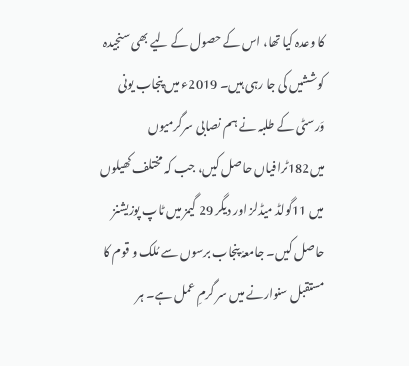کا وعدہ کیا تھا، اس کے حصول کے لیے بھی سنجیدہ کوششیں کی جا رہی ہیں۔ 2019ء میں پنجاب یونی وَرسٹی کے طلبہ نے ہم نصابی سرگرمیوں میں182ٹرافیاں حاصل کیں، جب کہ مختلف کھیلوں میں 11گولڈ میڈلز اور دیگر 29 گیمز میں ٹاپ پوزیشنز حاصل کیں۔ جامعۂ پنجاب برسوں سے مُلک و قوم کا مستقبل سنوارنے میں سر گرمِ عمل ہے۔ ہر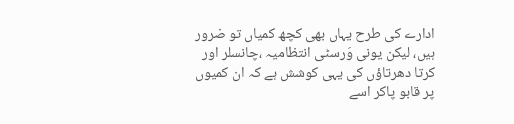ادارے کی طرح یہاں بھی کچھ کمیاں تو ضرور ہیں، لیکن یونی وَرسٹی انتظامیہ ،چانسلر اور کرتا دھرتاؤں کی یہی کوشش ہے کہ ان کمیوں پر قابو پاکر اسے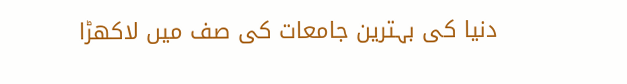دنیا کی بہترین جامعات کی صف میں لاکھڑا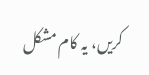کریں، یہ کام مشکل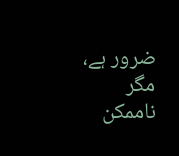ضرور ہے، مگر ناممکن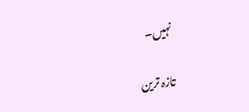نہیں۔

تازہ ترین